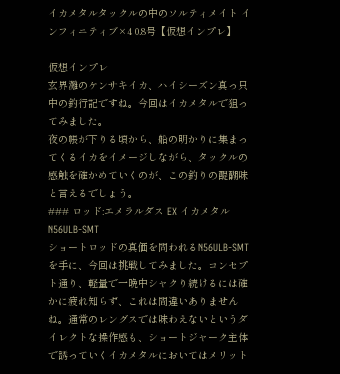イカメタルタックルの中のソルティメイト インフィニティブ×4 0.8号【仮想インプレ】

仮想インプレ
玄界灘のケンサキイカ、ハイシーズン真っ只中の釣行記ですね。今回はイカメタルで狙ってみました。
夜の帳が下りる頃から、船の明かりに集まってくるイカをイメージしながら、タックルの感触を確かめていくのが、この釣りの醍醐味と言えるでしょう。
### ロッド:エメラルダス EX イカメタル N56ULB-SMT
ショートロッドの真価を問われるN56ULB-SMTを手に、今回は挑戦してみました。コンセプト通り、軽量で一晩中シャクり続けるには確かに疲れ知らず、これは間違いありませんね。通常のレングスでは味わえないというダイレクトな操作感も、ショートジャーク主体で誘っていくイカメタルにおいてはメリット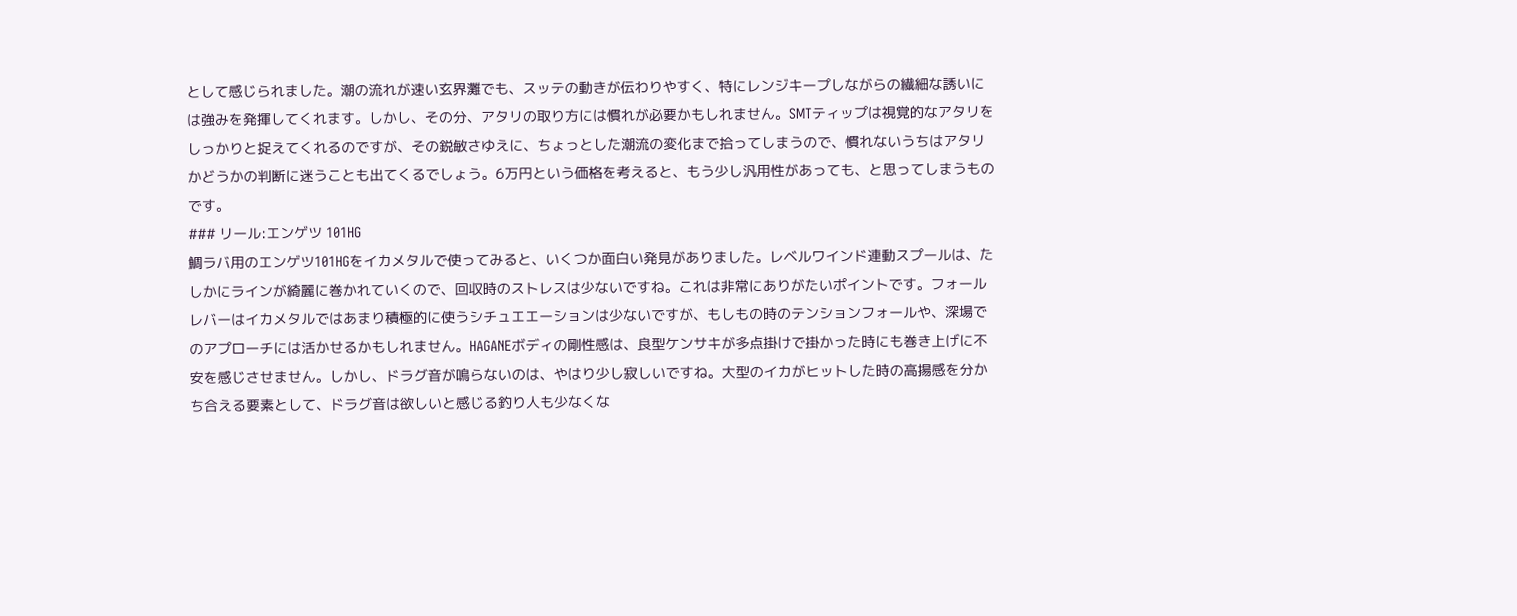として感じられました。潮の流れが速い玄界灘でも、スッテの動きが伝わりやすく、特にレンジキープしながらの繊細な誘いには強みを発揮してくれます。しかし、その分、アタリの取り方には慣れが必要かもしれません。SMTティップは視覚的なアタリをしっかりと捉えてくれるのですが、その鋭敏さゆえに、ちょっとした潮流の変化まで拾ってしまうので、慣れないうちはアタリかどうかの判断に迷うことも出てくるでしょう。6万円という価格を考えると、もう少し汎用性があっても、と思ってしまうものです。
### リール:エンゲツ 101HG
鯛ラバ用のエンゲツ101HGをイカメタルで使ってみると、いくつか面白い発見がありました。レベルワインド連動スプールは、たしかにラインが綺麗に巻かれていくので、回収時のストレスは少ないですね。これは非常にありがたいポイントです。フォールレバーはイカメタルではあまり積極的に使うシチュエエーションは少ないですが、もしもの時のテンションフォールや、深場でのアプローチには活かせるかもしれません。HAGANEボディの剛性感は、良型ケンサキが多点掛けで掛かった時にも巻き上げに不安を感じさせません。しかし、ドラグ音が鳴らないのは、やはり少し寂しいですね。大型のイカがヒットした時の高揚感を分かち合える要素として、ドラグ音は欲しいと感じる釣り人も少なくな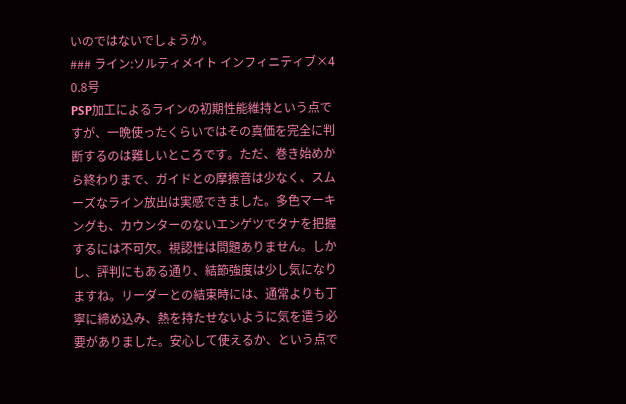いのではないでしょうか。
### ライン:ソルティメイト インフィニティブ×4 0.8号
PSP加工によるラインの初期性能維持という点ですが、一晩使ったくらいではその真価を完全に判断するのは難しいところです。ただ、巻き始めから終わりまで、ガイドとの摩擦音は少なく、スムーズなライン放出は実感できました。多色マーキングも、カウンターのないエンゲツでタナを把握するには不可欠。視認性は問題ありません。しかし、評判にもある通り、結節強度は少し気になりますね。リーダーとの結束時には、通常よりも丁寧に締め込み、熱を持たせないように気を遣う必要がありました。安心して使えるか、という点で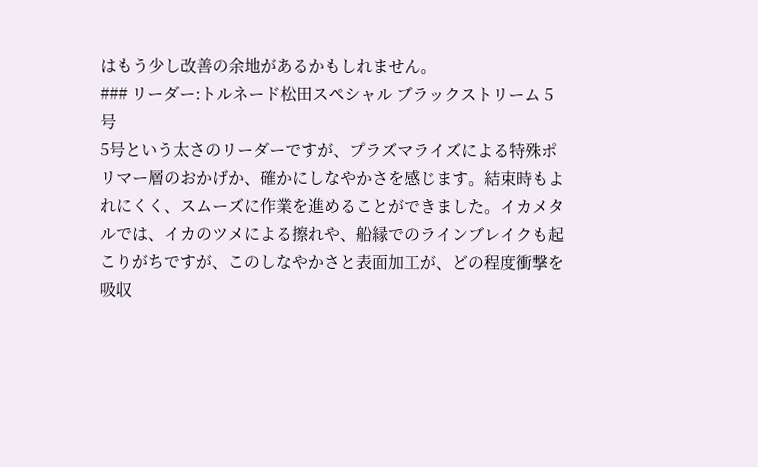はもう少し改善の余地があるかもしれません。
### リーダー:トルネード松田スペシャル ブラックストリーム 5号
5号という太さのリーダーですが、プラズマライズによる特殊ポリマー層のおかげか、確かにしなやかさを感じます。結束時もよれにくく、スムーズに作業を進めることができました。イカメタルでは、イカのツメによる擦れや、船縁でのラインブレイクも起こりがちですが、このしなやかさと表面加工が、どの程度衝撃を吸収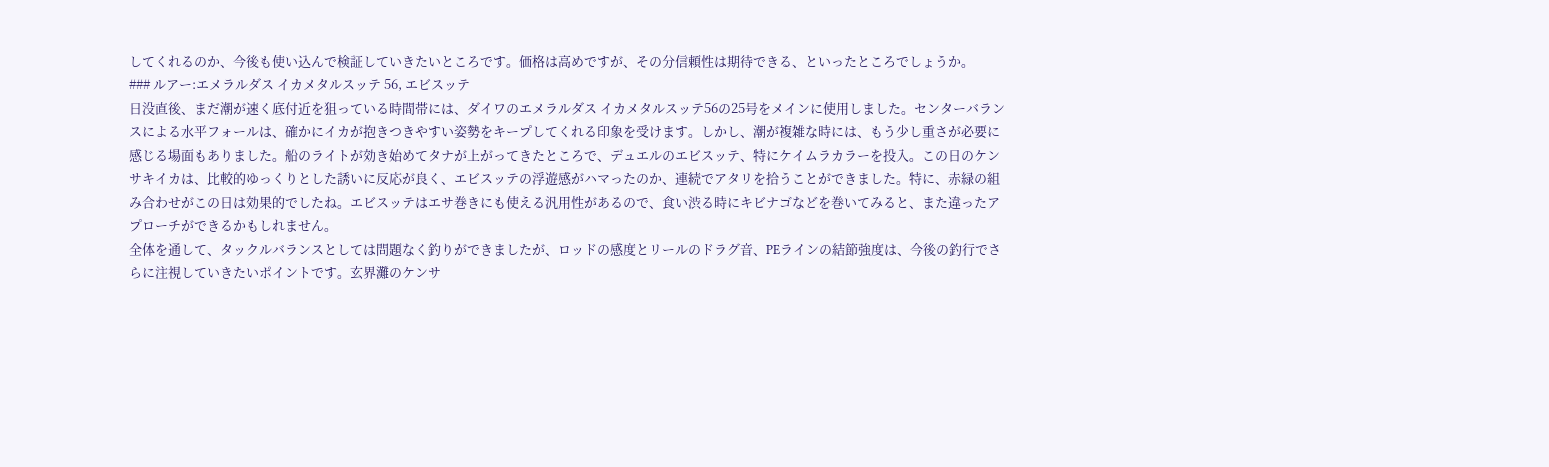してくれるのか、今後も使い込んで検証していきたいところです。価格は高めですが、その分信頼性は期待できる、といったところでしょうか。
### ルアー:エメラルダス イカメタルスッテ 56, エビスッテ
日没直後、まだ潮が速く底付近を狙っている時間帯には、ダイワのエメラルダス イカメタルスッテ56の25号をメインに使用しました。センターバランスによる水平フォールは、確かにイカが抱きつきやすい姿勢をキープしてくれる印象を受けます。しかし、潮が複雑な時には、もう少し重さが必要に感じる場面もありました。船のライトが効き始めてタナが上がってきたところで、デュエルのエビスッテ、特にケイムラカラーを投入。この日のケンサキイカは、比較的ゆっくりとした誘いに反応が良く、エビスッテの浮遊感がハマったのか、連続でアタリを拾うことができました。特に、赤緑の組み合わせがこの日は効果的でしたね。エビスッテはエサ巻きにも使える汎用性があるので、食い渋る時にキビナゴなどを巻いてみると、また違ったアプローチができるかもしれません。
全体を通して、タックルバランスとしては問題なく釣りができましたが、ロッドの感度とリールのドラグ音、PEラインの結節強度は、今後の釣行でさらに注視していきたいポイントです。玄界灘のケンサ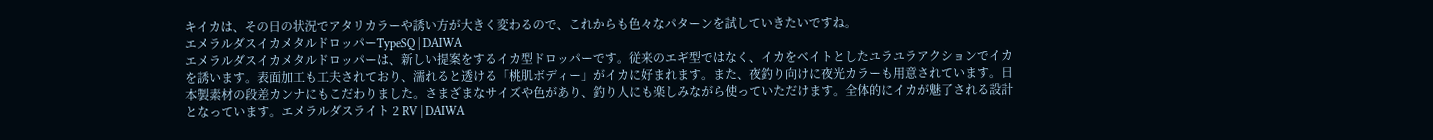キイカは、その日の状況でアタリカラーや誘い方が大きく変わるので、これからも色々なパターンを試していきたいですね。
エメラルダスイカメタルドロッパーTypeSQ | DAIWA
エメラルダスイカメタルドロッパーは、新しい提案をするイカ型ドロッパーです。従来のエギ型ではなく、イカをベイトとしたユラユラアクションでイカを誘います。表面加工も工夫されており、濡れると透ける「桃肌ボディー」がイカに好まれます。また、夜釣り向けに夜光カラーも用意されています。日本製素材の段差カンナにもこだわりました。さまざまなサイズや色があり、釣り人にも楽しみながら使っていただけます。全体的にイカが魅了される設計となっています。エメラルダスライト 2 RV | DAIWA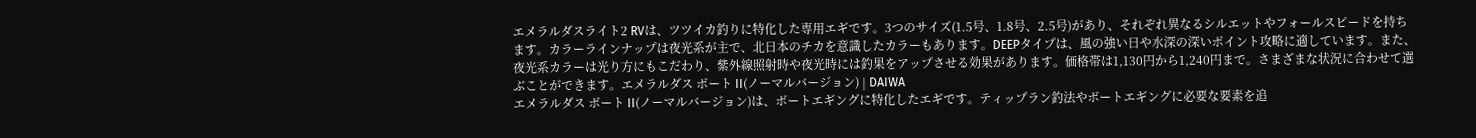エメラルダスライト2 RVは、ツツイカ釣りに特化した専用エギです。3つのサイズ(1.5号、1.8号、2.5号)があり、それぞれ異なるシルエットやフォールスピードを持ちます。カラーラインナップは夜光系が主で、北日本のチカを意識したカラーもあります。DEEPタイプは、風の強い日や水深の深いポイント攻略に適しています。また、夜光系カラーは光り方にもこだわり、紫外線照射時や夜光時には釣果をアップさせる効果があります。価格帯は1,130円から1,240円まで。さまざまな状況に合わせて選ぶことができます。エメラルダス ボート II(ノーマルバージョン) | DAIWA
エメラルダス ボート II(ノーマルバージョン)は、ボートエギングに特化したエギです。ティップラン釣法やボートエギングに必要な要素を追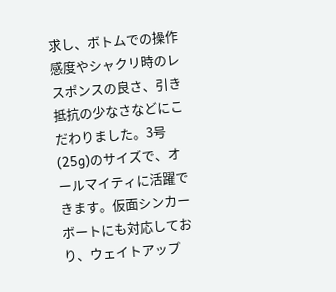求し、ボトムでの操作感度やシャクリ時のレスポンスの良さ、引き抵抗の少なさなどにこだわりました。3号(25g)のサイズで、オールマイティに活躍できます。仮面シンカーボートにも対応しており、ウェイトアップ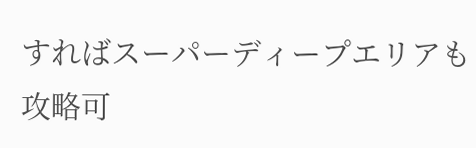すればスーパーディープエリアも攻略可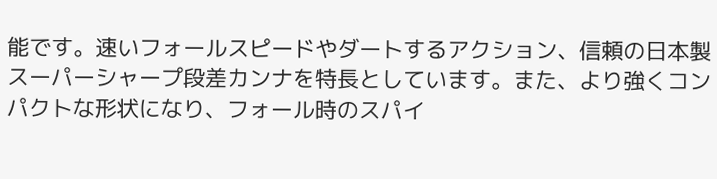能です。速いフォールスピードやダートするアクション、信頼の日本製スーパーシャープ段差カンナを特長としています。また、より強くコンパクトな形状になり、フォール時のスパイ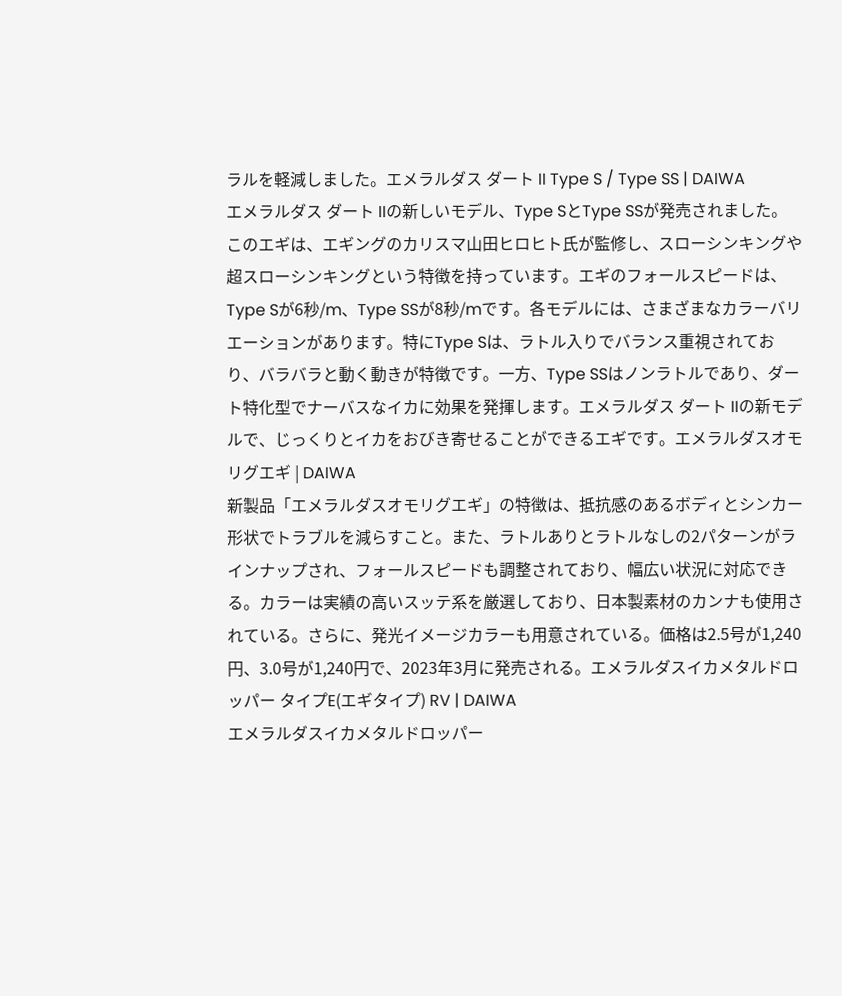ラルを軽減しました。エメラルダス ダート II Type S / Type SS | DAIWA
エメラルダス ダート IIの新しいモデル、Type SとType SSが発売されました。このエギは、エギングのカリスマ山田ヒロヒト氏が監修し、スローシンキングや超スローシンキングという特徴を持っています。エギのフォールスピードは、Type Sが6秒/m、Type SSが8秒/mです。各モデルには、さまざまなカラーバリエーションがあります。特にType Sは、ラトル入りでバランス重視されており、バラバラと動く動きが特徴です。一方、Type SSはノンラトルであり、ダート特化型でナーバスなイカに効果を発揮します。エメラルダス ダート IIの新モデルで、じっくりとイカをおびき寄せることができるエギです。エメラルダスオモリグエギ | DAIWA
新製品「エメラルダスオモリグエギ」の特徴は、抵抗感のあるボディとシンカー形状でトラブルを減らすこと。また、ラトルありとラトルなしの2パターンがラインナップされ、フォールスピードも調整されており、幅広い状況に対応できる。カラーは実績の高いスッテ系を厳選しており、日本製素材のカンナも使用されている。さらに、発光イメージカラーも用意されている。価格は2.5号が1,240円、3.0号が1,240円で、2023年3月に発売される。エメラルダスイカメタルドロッパー タイプE(エギタイプ) RV | DAIWA
エメラルダスイカメタルドロッパー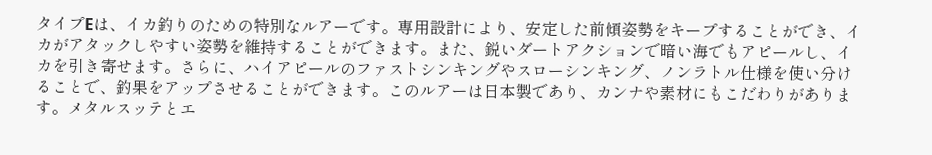タイプEは、イカ釣りのための特別なルアーです。専用設計により、安定した前傾姿勢をキープすることができ、イカがアタックしやすい姿勢を維持することができます。また、鋭いダートアクションで暗い海でもアピールし、イカを引き寄せます。さらに、ハイアピールのファストシンキングやスローシンキング、ノンラトル仕様を使い分けることで、釣果をアップさせることができます。このルアーは日本製であり、カンナや素材にもこだわりがあります。メタルスッテとエ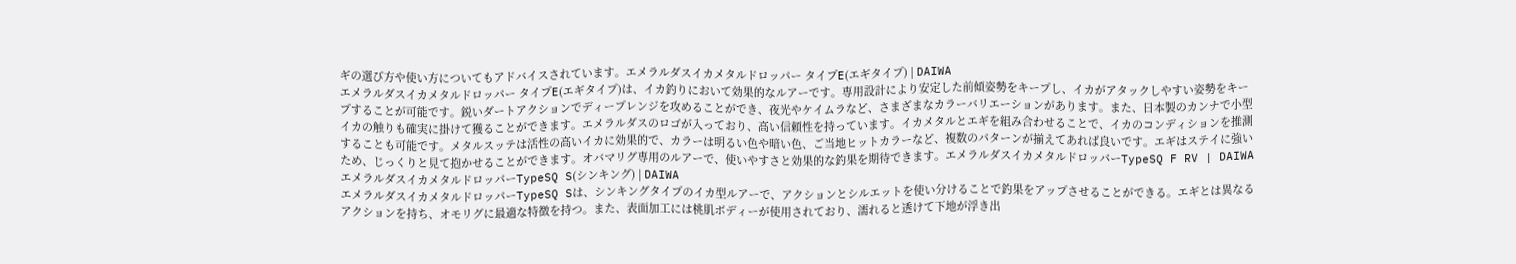ギの選び方や使い方についてもアドバイスされています。エメラルダスイカメタルドロッパー タイプE(エギタイプ) | DAIWA
エメラルダスイカメタルドロッパー タイプE(エギタイプ)は、イカ釣りにおいて効果的なルアーです。専用設計により安定した前傾姿勢をキープし、イカがアタックしやすい姿勢をキープすることが可能です。鋭いダートアクションでディープレンジを攻めることができ、夜光やケイムラなど、さまざまなカラーバリエーションがあります。また、日本製のカンナで小型イカの触りも確実に掛けて獲ることができます。エメラルダスのロゴが入っており、高い信頼性を持っています。イカメタルとエギを組み合わせることで、イカのコンディションを推測することも可能です。メタルスッテは活性の高いイカに効果的で、カラーは明るい色や暗い色、ご当地ヒットカラーなど、複数のパターンが揃えてあれば良いです。エギはステイに強いため、じっくりと見て抱かせることができます。オバマリグ専用のルアーで、使いやすさと効果的な釣果を期待できます。エメラルダスイカメタルドロッパーTypeSQ F RV | DAIWA
エメラルダスイカメタルドロッパーTypeSQ S(シンキング) | DAIWA
エメラルダスイカメタルドロッパーTypeSQ Sは、シンキングタイプのイカ型ルアーで、アクションとシルエットを使い分けることで釣果をアップさせることができる。エギとは異なるアクションを持ち、オモリグに最適な特徴を持つ。また、表面加工には桃肌ボディーが使用されており、濡れると透けて下地が浮き出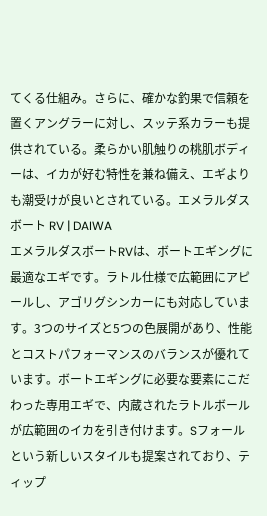てくる仕組み。さらに、確かな釣果で信頼を置くアングラーに対し、スッテ系カラーも提供されている。柔らかい肌触りの桃肌ボディーは、イカが好む特性を兼ね備え、エギよりも潮受けが良いとされている。エメラルダス ボート RV | DAIWA
エメラルダスボートRVは、ボートエギングに最適なエギです。ラトル仕様で広範囲にアピールし、アゴリグシンカーにも対応しています。3つのサイズと5つの色展開があり、性能とコストパフォーマンスのバランスが優れています。ボートエギングに必要な要素にこだわった専用エギで、内蔵されたラトルボールが広範囲のイカを引き付けます。Sフォールという新しいスタイルも提案されており、ティップ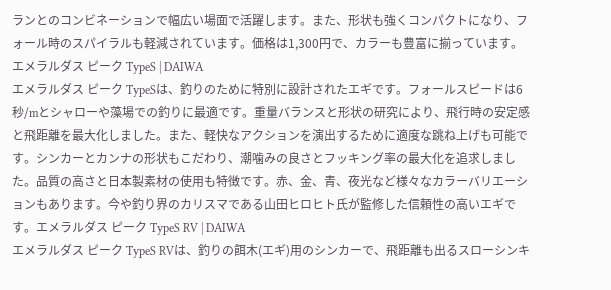ランとのコンビネーションで幅広い場面で活躍します。また、形状も強くコンパクトになり、フォール時のスパイラルも軽減されています。価格は1,300円で、カラーも豊富に揃っています。エメラルダス ピーク TypeS | DAIWA
エメラルダス ピーク TypeSは、釣りのために特別に設計されたエギです。フォールスピードは6秒/mとシャローや藻場での釣りに最適です。重量バランスと形状の研究により、飛行時の安定感と飛距離を最大化しました。また、軽快なアクションを演出するために適度な跳ね上げも可能です。シンカーとカンナの形状もこだわり、潮噛みの良さとフッキング率の最大化を追求しました。品質の高さと日本製素材の使用も特徴です。赤、金、青、夜光など様々なカラーバリエーションもあります。今や釣り界のカリスマである山田ヒロヒト氏が監修した信頼性の高いエギです。エメラルダス ピーク TypeS RV | DAIWA
エメラルダス ピーク TypeS RVは、釣りの餌木(エギ)用のシンカーで、飛距離も出るスローシンキ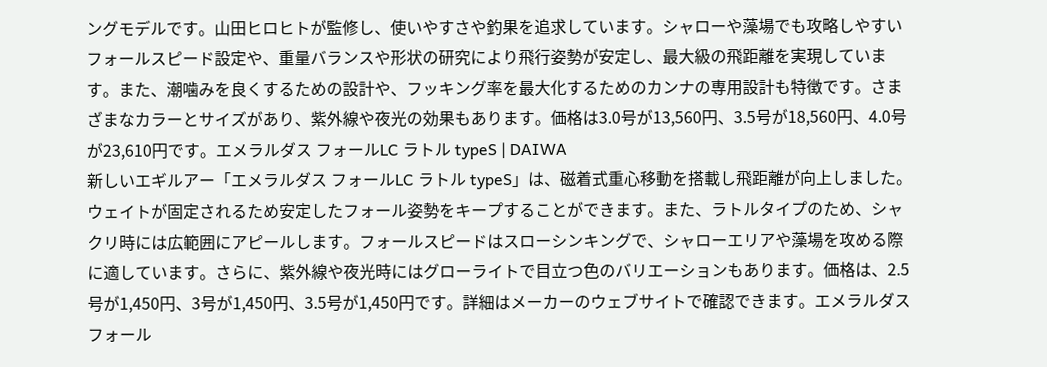ングモデルです。山田ヒロヒトが監修し、使いやすさや釣果を追求しています。シャローや藻場でも攻略しやすいフォールスピード設定や、重量バランスや形状の研究により飛行姿勢が安定し、最大級の飛距離を実現しています。また、潮噛みを良くするための設計や、フッキング率を最大化するためのカンナの専用設計も特徴です。さまざまなカラーとサイズがあり、紫外線や夜光の効果もあります。価格は3.0号が13,560円、3.5号が18,560円、4.0号が23,610円です。エメラルダス フォールLC ラトル typeS | DAIWA
新しいエギルアー「エメラルダス フォールLC ラトル typeS」は、磁着式重心移動を搭載し飛距離が向上しました。ウェイトが固定されるため安定したフォール姿勢をキープすることができます。また、ラトルタイプのため、シャクリ時には広範囲にアピールします。フォールスピードはスローシンキングで、シャローエリアや藻場を攻める際に適しています。さらに、紫外線や夜光時にはグローライトで目立つ色のバリエーションもあります。価格は、2.5号が1,450円、3号が1,450円、3.5号が1,450円です。詳細はメーカーのウェブサイトで確認できます。エメラルダス フォール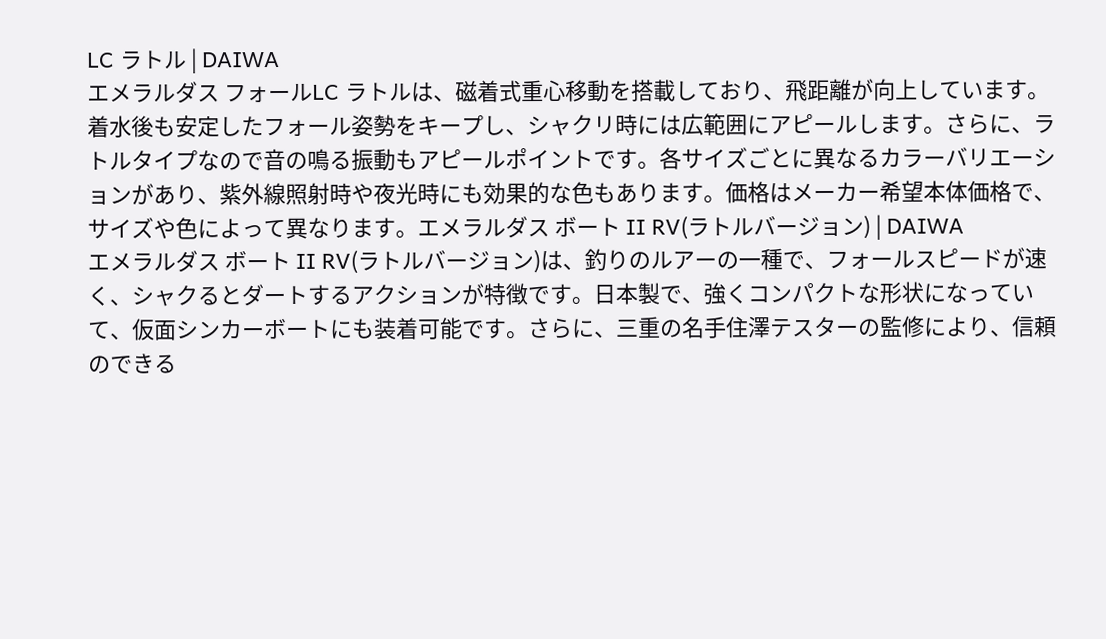LC ラトル | DAIWA
エメラルダス フォールLC ラトルは、磁着式重心移動を搭載しており、飛距離が向上しています。着水後も安定したフォール姿勢をキープし、シャクリ時には広範囲にアピールします。さらに、ラトルタイプなので音の鳴る振動もアピールポイントです。各サイズごとに異なるカラーバリエーションがあり、紫外線照射時や夜光時にも効果的な色もあります。価格はメーカー希望本体価格で、サイズや色によって異なります。エメラルダス ボート II RV(ラトルバージョン) | DAIWA
エメラルダス ボート II RV(ラトルバージョン)は、釣りのルアーの一種で、フォールスピードが速く、シャクるとダートするアクションが特徴です。日本製で、強くコンパクトな形状になっていて、仮面シンカーボートにも装着可能です。さらに、三重の名手住澤テスターの監修により、信頼のできる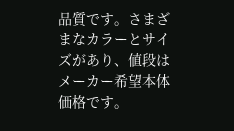品質です。さまざまなカラーとサイズがあり、値段はメーカー希望本体価格です。